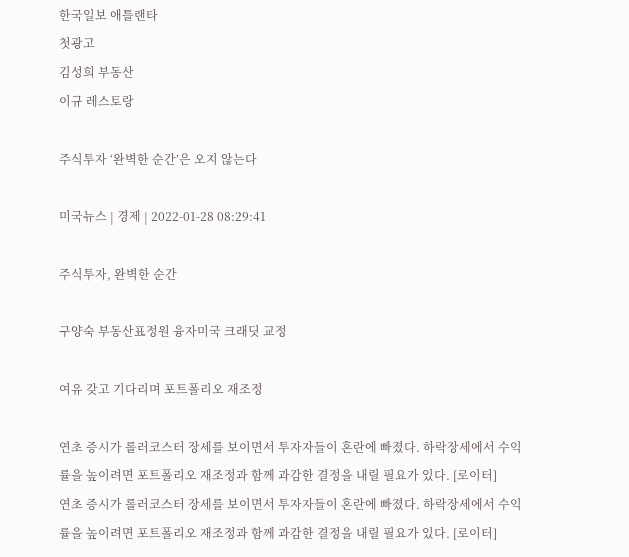한국일보 애틀랜타
첫광고
김성희 부동산
이규 레스토랑

주식투자 ‘완벽한 순간’은 오지 않는다

미국뉴스 | 경제 | 2022-01-28 08:29:41

주식투자, 완벽한 순간

구양숙 부동산표정원 융자미국 크래딧 교정

여유 갖고 기다리며 포트폴리오 재조정

연초 증시가 롤러코스터 장세를 보이면서 투자자들이 혼란에 빠졌다. 하락장세에서 수익률을 높이려면 포트폴리오 재조정과 함께 과감한 결정을 내릴 필요가 있다. [로이터]
연초 증시가 롤러코스터 장세를 보이면서 투자자들이 혼란에 빠졌다. 하락장세에서 수익률을 높이려면 포트폴리오 재조정과 함께 과감한 결정을 내릴 필요가 있다. [로이터]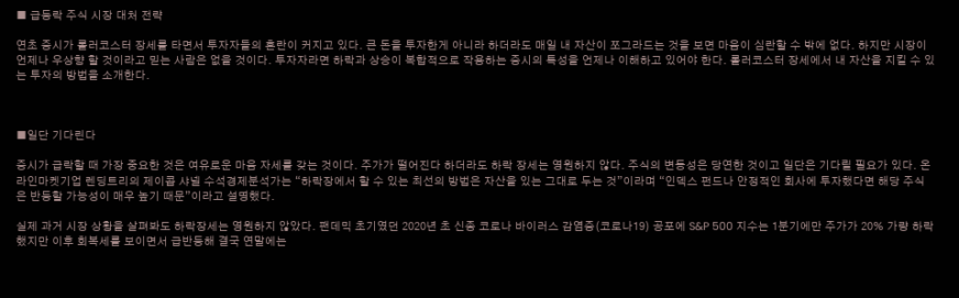■ 급등락 주식 시장 대처 전략

연초 증시가 롤러코스터 장세를 타면서 투자자들의 혼란이 커지고 있다. 큰 돈을 투자한게 아니라 하더라도 매일 내 자산이 쪼그라드는 것을 보면 마음이 심란할 수 밖에 없다. 하지만 시장이 언제나 우상향 할 것이라고 믿는 사람은 없을 것이다. 투자자라면 하락과 상승이 복합적으로 작용하는 증시의 특성을 언제나 이해하고 있어야 한다. 롤러코스터 장세에서 내 자산을 지킬 수 있는 투자의 방법을 소개한다.



■일단 기다린다

증시가 급락할 때 가장 중요한 것은 여유로운 마음 자세를 갖는 것이다. 주가가 떨어진다 하더라도 하락 장세는 영원하지 않다. 주식의 변동성은 당연한 것이고 일단은 기다릴 필요가 있다. 온라인마켓기업 렌딩트리의 제이콥 샤넬 수석경제분석가는 “하락장에서 할 수 있는 최선의 방법은 자산을 있는 그대로 두는 것”이라며 “인덱스 펀드나 안정적인 회사에 투자했다면 해당 주식은 반등할 가능성이 매우 높기 때문”이라고 설명했다.

실제 과거 시장 상황을 살펴봐도 하락장세는 영원하지 않았다. 팬데믹 초기였던 2020년 초 신종 코로나 바이러스 감염증(코로나19) 공포에 S&P 500 지수는 1분기에만 주가가 20% 가량 하락했지만 이후 회복세를 보이면서 급반등해 결국 연말에는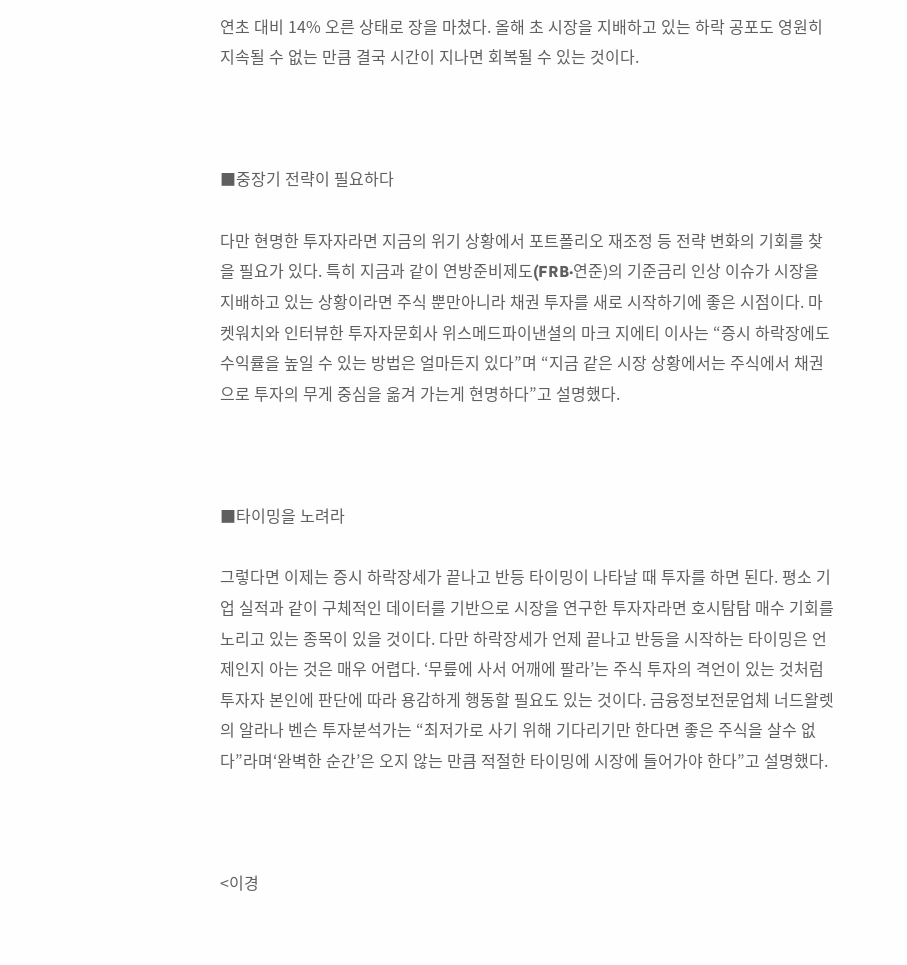연초 대비 14% 오른 상태로 장을 마쳤다. 올해 초 시장을 지배하고 있는 하락 공포도 영원히 지속될 수 없는 만큼 결국 시간이 지나면 회복될 수 있는 것이다.



■중장기 전략이 필요하다

다만 현명한 투자자라면 지금의 위기 상황에서 포트폴리오 재조정 등 전략 변화의 기회를 찾을 필요가 있다. 특히 지금과 같이 연방준비제도(FRB·연준)의 기준금리 인상 이슈가 시장을 지배하고 있는 상황이라면 주식 뿐만아니라 채권 투자를 새로 시작하기에 좋은 시점이다. 마켓워치와 인터뷰한 투자자문회사 위스메드파이낸셜의 마크 지에티 이사는 “증시 하락장에도 수익률을 높일 수 있는 방법은 얼마든지 있다”며 “지금 같은 시장 상황에서는 주식에서 채권으로 투자의 무게 중심을 옮겨 가는게 현명하다”고 설명했다.



■타이밍을 노려라

그렇다면 이제는 증시 하락장세가 끝나고 반등 타이밍이 나타날 때 투자를 하면 된다. 평소 기업 실적과 같이 구체적인 데이터를 기반으로 시장을 연구한 투자자라면 호시탐탐 매수 기회를 노리고 있는 종목이 있을 것이다. 다만 하락장세가 언제 끝나고 반등을 시작하는 타이밍은 언제인지 아는 것은 매우 어렵다. ‘무릎에 사서 어깨에 팔라’는 주식 투자의 격언이 있는 것처럼 투자자 본인에 판단에 따라 용감하게 행동할 필요도 있는 것이다. 금융정보전문업체 너드왈렛의 알라나 벤슨 투자분석가는 “최저가로 사기 위해 기다리기만 한다면 좋은 주식을 살수 없다”라며‘완벽한 순간’은 오지 않는 만큼 적절한 타이밍에 시장에 들어가야 한다”고 설명했다.



<이경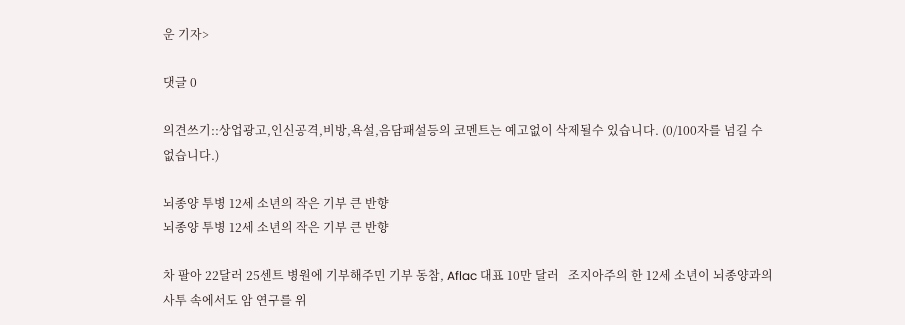운 기자>

댓글 0

의견쓰기::상업광고,인신공격,비방,욕설,음담패설등의 코멘트는 예고없이 삭제될수 있습니다. (0/100자를 넘길 수 없습니다.)

뇌종양 투병 12세 소년의 작은 기부 큰 반향
뇌종양 투병 12세 소년의 작은 기부 큰 반향

차 팔아 22달러 25센트 병원에 기부해주민 기부 동참, Aflac 대표 10만 달러   조지아주의 한 12세 소년이 뇌종양과의 사투 속에서도 암 연구를 위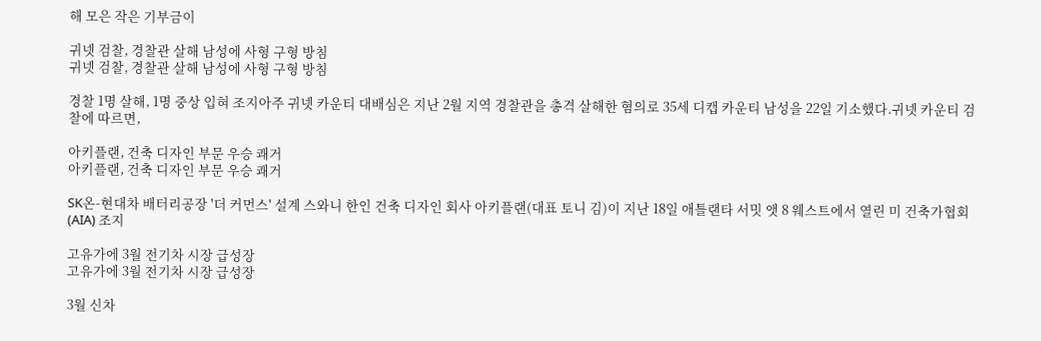해 모은 작은 기부금이

귀넷 검찰, 경찰관 살해 남성에 사형 구형 방침
귀넷 검찰, 경찰관 살해 남성에 사형 구형 방침

경찰 1명 살해, 1명 중상 입혀 조지아주 귀넷 카운티 대배심은 지난 2월 지역 경찰관을 총격 살해한 혐의로 35세 디캡 카운티 남성을 22일 기소했다.귀넷 카운티 검찰에 따르면,

아키플랜, 건축 디자인 부문 우승 쾌거
아키플랜, 건축 디자인 부문 우승 쾌거

SK온-현대차 배터리공장 '더 커먼스' 설계 스와니 한인 건축 디자인 회사 아키플랜(대표 토니 김)이 지난 18일 애틀랜타 서밋 앳 8 웨스트에서 열린 미 건축가협회(AIA) 조지

고유가에 3월 전기차 시장 급성장
고유가에 3월 전기차 시장 급성장

3월 신차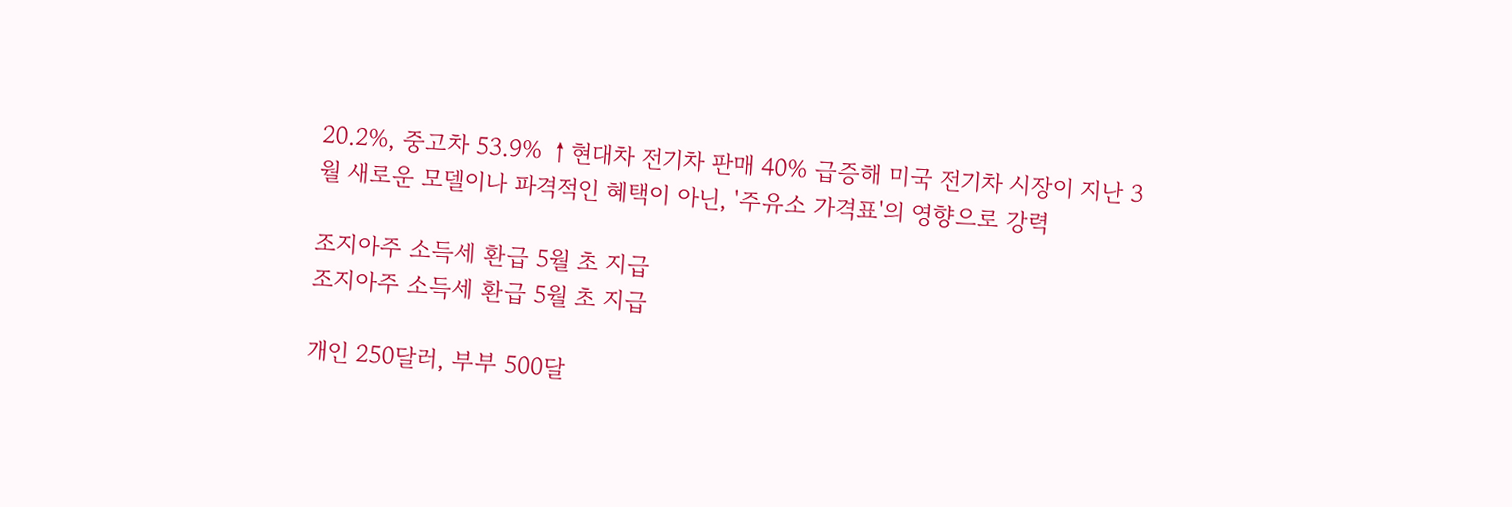20.2%, 중고차 53.9% ↑현대차 전기차 판매 40% 급증해 미국 전기차 시장이 지난 3월 새로운 모델이나 파격적인 혜택이 아닌, '주유소 가격표'의 영향으로 강력

조지아주 소득세 환급 5월 초 지급
조지아주 소득세 환급 5월 초 지급

개인 250달러, 부부 500달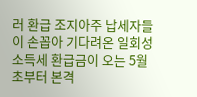러 환급 조지아주 납세자들이 손꼽아 기다려온 일회성 소득세 환급금이 오는 5월 초부터 본격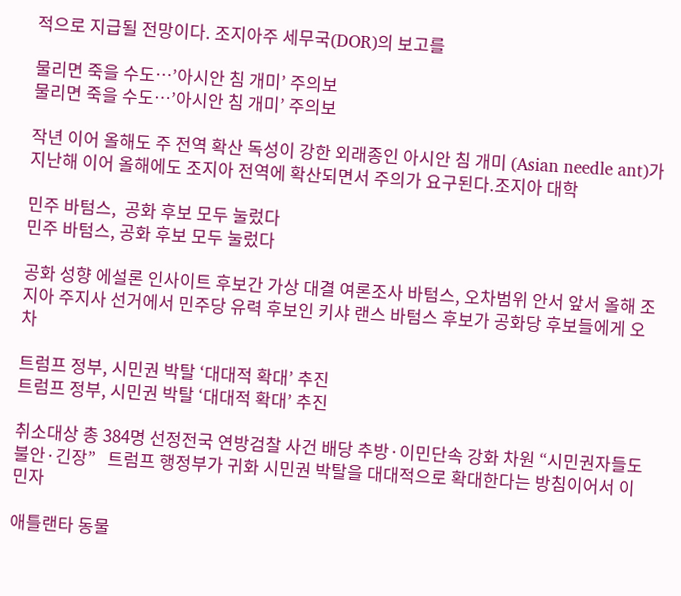적으로 지급될 전망이다. 조지아주 세무국(DOR)의 보고를

물리면 죽을 수도…’아시안 침 개미’ 주의보
물리면 죽을 수도…’아시안 침 개미’ 주의보

작년 이어 올해도 주 전역 확산 독성이 강한 외래종인 아시안 침 개미 (Asian needle ant)가 지난해 이어 올해에도 조지아 전역에 확산되면서 주의가 요구된다.조지아 대학

민주 바텀스,  공화 후보 모두 눌렀다
민주 바텀스, 공화 후보 모두 눌렀다

공화 성향 에설론 인사이트 후보간 가상 대결 여론조사 바텀스, 오차범위 안서 앞서 올해 조지아 주지사 선거에서 민주당 유력 후보인 키샤 랜스 바텀스 후보가 공화당 후보들에게 오차

트럼프 정부, 시민권 박탈 ‘대대적 확대’ 추진
트럼프 정부, 시민권 박탈 ‘대대적 확대’ 추진

취소대상 총 384명 선정전국 연방검찰 사건 배당 추방·이민단속 강화 차원 “시민권자들도 불안·긴장”   트럼프 행정부가 귀화 시민권 박탈을 대대적으로 확대한다는 방침이어서 이민자

애틀랜타 동물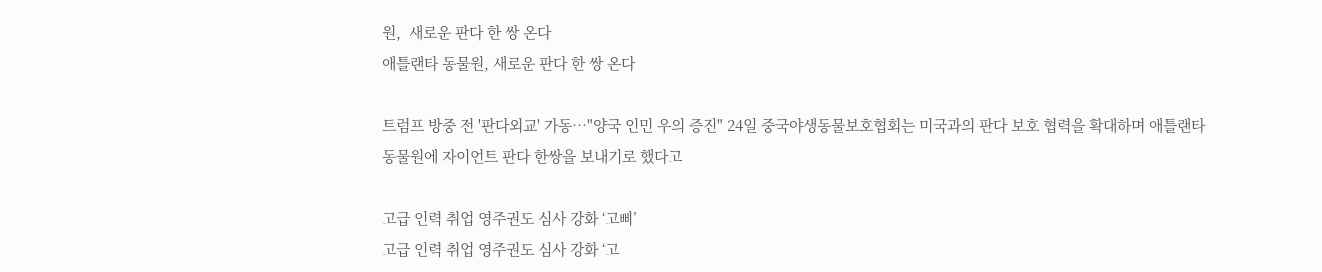원,  새로운 판다 한 쌍 온다
애틀랜타 동물원, 새로운 판다 한 쌍 온다

트럼프 방중 전 '판다외교' 가동…"양국 인민 우의 증진" 24일 중국야생동물보호협회는 미국과의 판다 보호 협력을 확대하며 애틀랜타 동물원에 자이언트 판다 한쌍을 보내기로 했다고

고급 인력 취업 영주권도 심사 강화 ‘고삐’
고급 인력 취업 영주권도 심사 강화 ‘고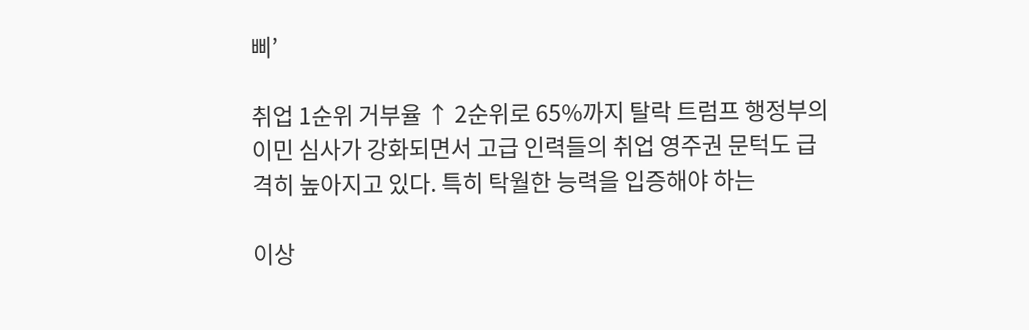삐’

취업 1순위 거부율 ↑ 2순위로 65%까지 탈락 트럼프 행정부의 이민 심사가 강화되면서 고급 인력들의 취업 영주권 문턱도 급격히 높아지고 있다. 특히 탁월한 능력을 입증해야 하는

이상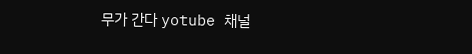무가 간다 yotube 채널